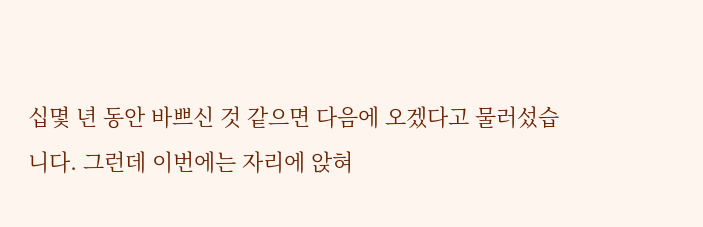십몇 년 동안 바쁘신 것 같으면 다음에 오겠다고 물러섰습니다. 그런데 이번에는 자리에 앉혀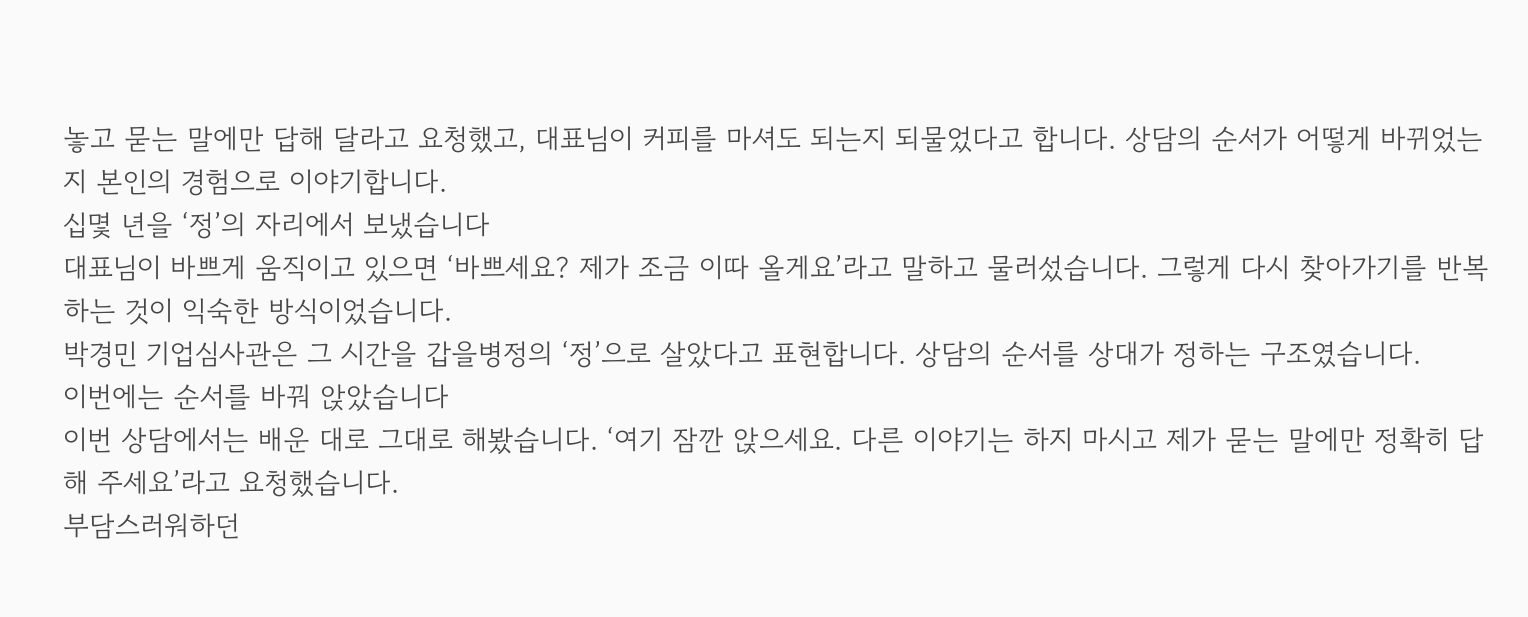놓고 묻는 말에만 답해 달라고 요청했고, 대표님이 커피를 마셔도 되는지 되물었다고 합니다. 상담의 순서가 어떻게 바뀌었는지 본인의 경험으로 이야기합니다.
십몇 년을 ‘정’의 자리에서 보냈습니다
대표님이 바쁘게 움직이고 있으면 ‘바쁘세요? 제가 조금 이따 올게요’라고 말하고 물러섰습니다. 그렇게 다시 찾아가기를 반복하는 것이 익숙한 방식이었습니다.
박경민 기업심사관은 그 시간을 갑을병정의 ‘정’으로 살았다고 표현합니다. 상담의 순서를 상대가 정하는 구조였습니다.
이번에는 순서를 바꿔 앉았습니다
이번 상담에서는 배운 대로 그대로 해봤습니다. ‘여기 잠깐 앉으세요. 다른 이야기는 하지 마시고 제가 묻는 말에만 정확히 답해 주세요’라고 요청했습니다.
부담스러워하던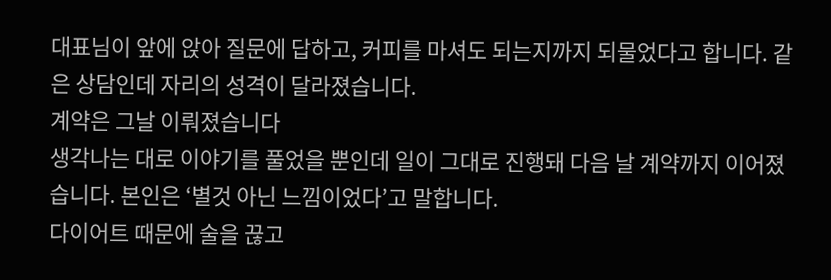대표님이 앞에 앉아 질문에 답하고, 커피를 마셔도 되는지까지 되물었다고 합니다. 같은 상담인데 자리의 성격이 달라졌습니다.
계약은 그날 이뤄졌습니다
생각나는 대로 이야기를 풀었을 뿐인데 일이 그대로 진행돼 다음 날 계약까지 이어졌습니다. 본인은 ‘별것 아닌 느낌이었다’고 말합니다.
다이어트 때문에 술을 끊고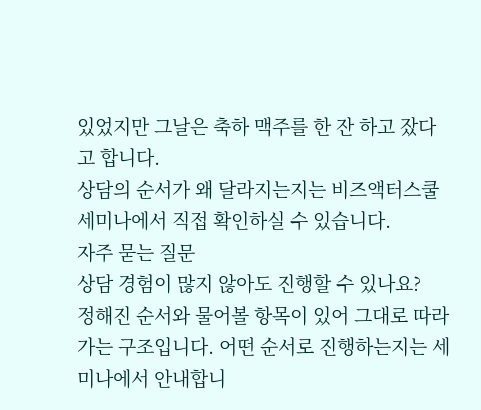있었지만 그날은 축하 맥주를 한 잔 하고 잤다고 합니다.
상담의 순서가 왜 달라지는지는 비즈액터스쿨 세미나에서 직접 확인하실 수 있습니다.
자주 묻는 질문
상담 경험이 많지 않아도 진행할 수 있나요?
정해진 순서와 물어볼 항목이 있어 그대로 따라가는 구조입니다. 어떤 순서로 진행하는지는 세미나에서 안내합니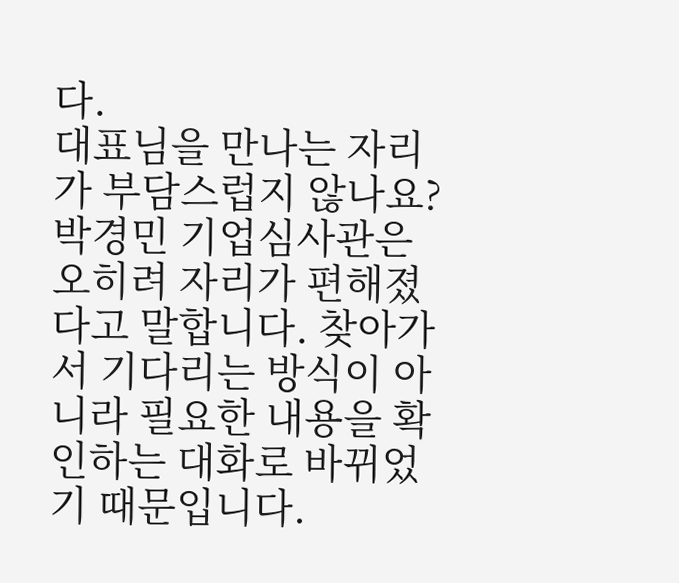다.
대표님을 만나는 자리가 부담스럽지 않나요?
박경민 기업심사관은 오히려 자리가 편해졌다고 말합니다. 찾아가서 기다리는 방식이 아니라 필요한 내용을 확인하는 대화로 바뀌었기 때문입니다.